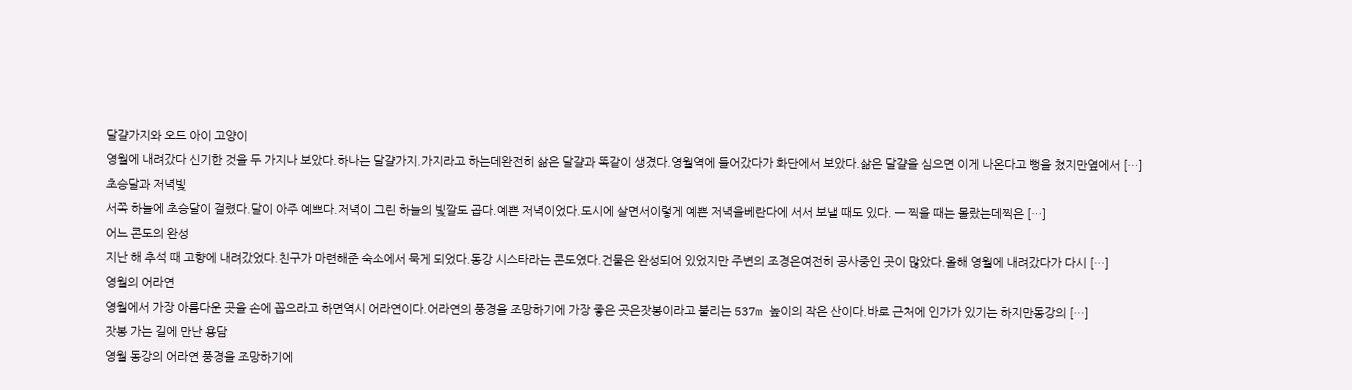달걀가지와 오드 아이 고양이
영월에 내려갔다 신기한 것을 두 가지나 보았다.하나는 달걀가지.가지라고 하는데완전히 삶은 달걀과 똑같이 생겼다.영월역에 들어갔다가 화단에서 보았다.삶은 달걀을 심으면 이게 나온다고 뻥을 쳤지만옆에서 […]
초승달과 저녁빛
서쪽 하늘에 초승달이 걸렸다.달이 아주 예쁘다.저녁이 그린 하늘의 빛깔도 곱다.예쁜 저녁이었다.도시에 살면서이렇게 예쁜 저녁을베란다에 서서 보낼 때도 있다. — 찍을 때는 몰랐는데찍은 […]
어느 콘도의 완성
지난 해 추석 때 고향에 내려갔었다.친구가 마련해준 숙소에서 묵게 되었다.동강 시스타라는 콘도였다.건물은 완성되어 있었지만 주변의 조경은여전히 공사중인 곳이 많았다.올해 영월에 내려갔다가 다시 […]
영월의 어라연
영월에서 가장 아름다운 곳을 손에 꼽으라고 하면역시 어라연이다.어라연의 풍경을 조망하기에 가장 좋은 곳은잣봉이라고 불리는 537m 높이의 작은 산이다.바로 근처에 인가가 있기는 하지만동강의 […]
잣봉 가는 길에 만난 용담
영월 동강의 어라연 풍경을 조망하기에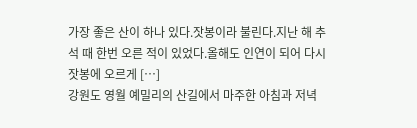가장 좋은 산이 하나 있다.잣봉이라 불린다.지난 해 추석 때 한번 오른 적이 있었다.올해도 인연이 되어 다시 잣봉에 오르게 […]
강원도 영월 예밀리의 산길에서 마주한 아침과 저녁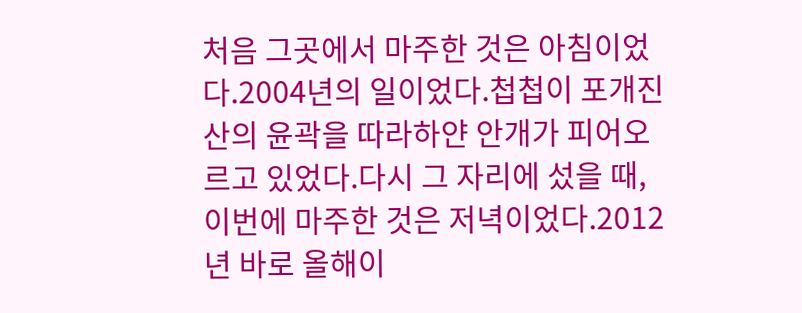처음 그곳에서 마주한 것은 아침이었다.2004년의 일이었다.첩첩이 포개진 산의 윤곽을 따라하얀 안개가 피어오르고 있었다.다시 그 자리에 섰을 때,이번에 마주한 것은 저녁이었다.2012년 바로 올해이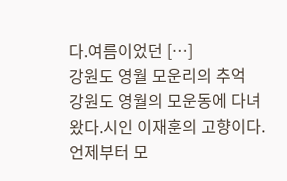다.여름이었던 […]
강원도 영월 모운리의 추억
강원도 영월의 모운동에 다녀왔다.시인 이재훈의 고향이다.언제부터 모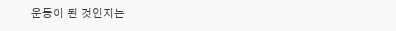운동이 된 것인지는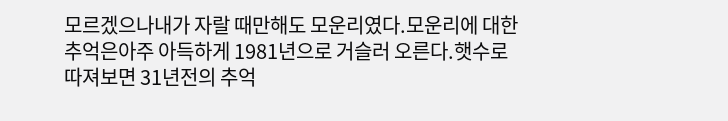모르겠으나내가 자랄 때만해도 모운리였다.모운리에 대한 추억은아주 아득하게 1981년으로 거슬러 오른다.햇수로 따져보면 31년전의 추억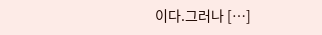이다.그러나 […]